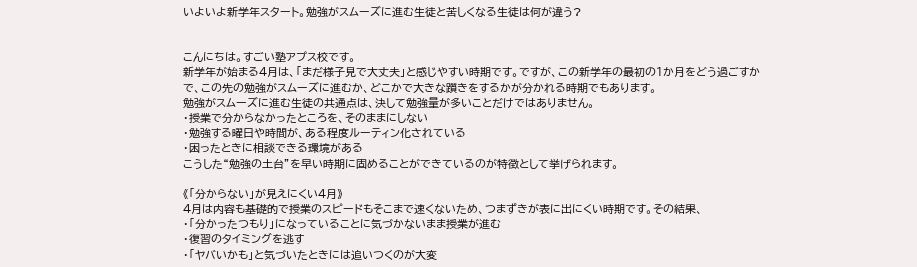いよいよ新学年スタート。勉強がスムーズに進む生徒と苦しくなる生徒は何が違う?


こんにちは。すごい塾アプス校です。
新学年が始まる4月は、「まだ様子見で大丈夫」と感じやすい時期です。ですが、この新学年の最初の1か月をどう過ごすかで、この先の勉強がスムーズに進むか、どこかで大きな躓きをするかが分かれる時期でもあります。
勉強がスムーズに進む生徒の共通点は、決して勉強量が多いことだけではありません。
・授業で分からなかったところを、そのままにしない
・勉強する曜日や時間が、ある程度ルーティン化されている
・困ったときに相談できる環境がある
こうした“勉強の土台”を早い時期に固めることができているのが特徴として挙げられます。

《「分からない」が見えにくい4月》
4月は内容も基礎的で授業のスピードもそこまで速くないため、つまずきが表に出にくい時期です。その結果、
・「分かったつもり」になっていることに気づかないまま授業が進む
・復習のタイミングを逃す
・「ヤバいかも」と気づいたときには追いつくのが大変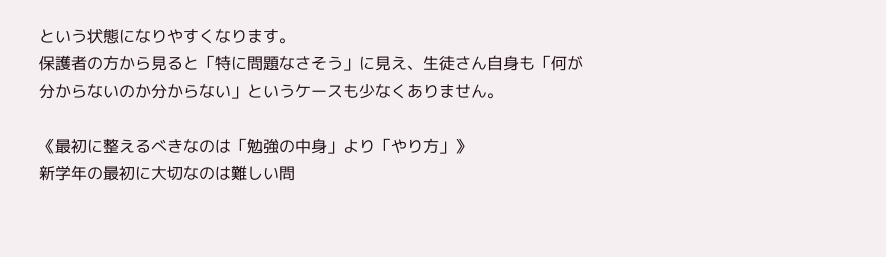という状態になりやすくなります。
保護者の方から見ると「特に問題なさそう」に見え、生徒さん自身も「何が分からないのか分からない」というケースも少なくありません。

《最初に整えるべきなのは「勉強の中身」より「やり方」》
新学年の最初に大切なのは難しい問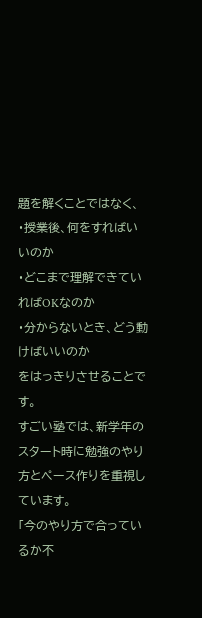題を解くことではなく、
・授業後、何をすればいいのか
・どこまで理解できていればOKなのか
・分からないとき、どう動けばいいのか
をはっきりさせることです。
すごい塾では、新学年のスタート時に勉強のやり方とペース作りを重視しています。
「今のやり方で合っているか不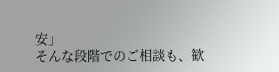安」
そんな段階でのご相談も、歓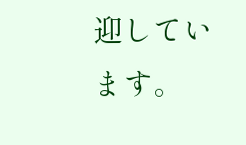迎しています。